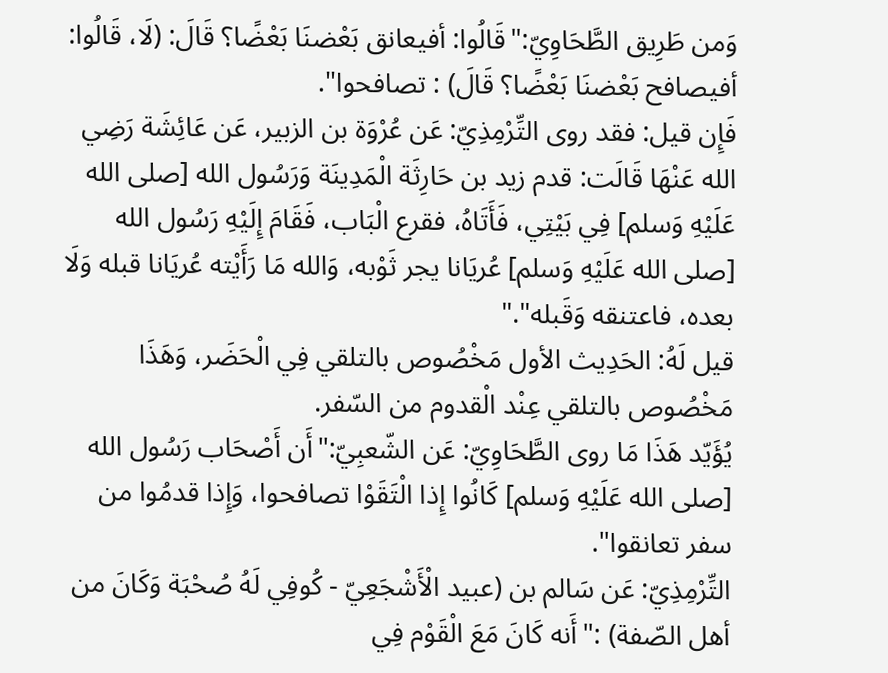وَمن طَرِيق الطَّحَاوِيّ:"قَالُوا: أفيعانق بَعْضنَا بَعْضًا؟ قَالَ: (لَا، قَالُوا: أفيصافح بَعْضنَا بَعْضًا؟ قَالَ) : تصافحوا".
فَإِن قيل: فقد روى التِّرْمِذِيّ: عَن عُرْوَة بن الزبير، عَن عَائِشَة رَضِي الله عَنْهَا قَالَت: قدم زيد بن حَارِثَة الْمَدِينَة وَرَسُول الله [صلى الله عَلَيْهِ وَسلم] فِي بَيْتِي، فَأَتَاهُ، فقرع الْبَاب، فَقَامَ إِلَيْهِ رَسُول الله [صلى الله عَلَيْهِ وَسلم] عُريَانا يجر ثَوْبه، وَالله مَا رَأَيْته عُريَانا قبله وَلَا بعده، فاعتنقه وَقَبله"."
قيل لَهُ: الحَدِيث الأول مَخْصُوص بالتلقي فِي الْحَضَر، وَهَذَا مَخْصُوص بالتلقي عِنْد الْقدوم من السّفر.
يُؤَيّد هَذَا مَا روى الطَّحَاوِيّ: عَن الشّعبِيّ:"أَن أَصْحَاب رَسُول الله [صلى الله عَلَيْهِ وَسلم] كَانُوا إِذا الْتَقَوْا تصافحوا، وَإِذا قدمُوا من سفر تعانقوا".
التِّرْمِذِيّ: عَن سَالم بن (عبيد الْأَشْجَعِيّ - كُوفِي لَهُ صُحْبَة وَكَانَ من أهل الصّفة) :"أَنه كَانَ مَعَ الْقَوْم فِي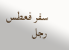سفر فعطس رجل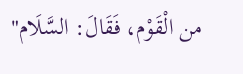من الْقَوْم، فَقَالَ: السَّلَام"